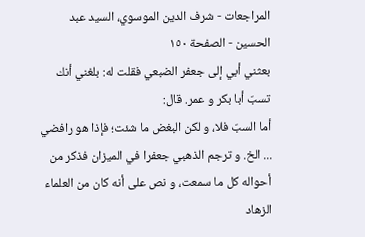المراجعات - شرف الدين الموسوي، السيد عبد الحسين - الصفحة ١٥٠
بعثني أبي إلى جعفر الضبعي فقلت له: بلغني أنك تسبّ أبا بكر و عمر. قال:
أما السبّ فلا، و لكن البغض ما شئت؛ فإذا هو رافضي ... الخ. و ترجم الذهبي جعفرا في الميزان فذكر من أحواله كل ما سمعت، و نص على أنه كان من العلماء الزهاد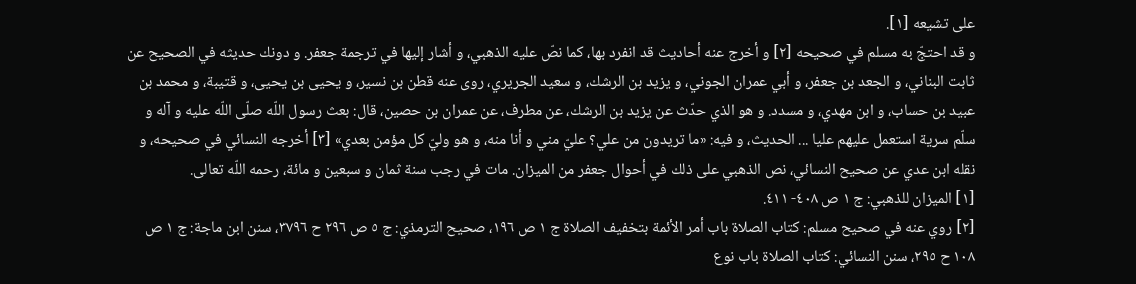على تشيعه [١].
و قد احتجّ به مسلم في صحيحه [٢] و أخرج عنه أحاديث قد انفرد بها، كما نصّ عليه الذهبي، و أشار إليها في ترجمة جعفر. و دونك حديثه في الصحيح عن ثابت البناني، و الجعد بن جعفر، و أبي عمران الجوني، و يزيد بن الرشك، و سعيد الجريري، روى عنه قطن بن نسير، و يحيى بن يحيى، و قتيبة، و محمد بن عبيد بن حساب، و ابن مهدي، و مسدد. و هو الذي حدّث عن يزيد بن الرشك، عن مطرف، عن عمران بن حصين، قال: بعث رسول اللّه صلّى اللّه عليه و آله و سلّم سرية استعمل عليهم عليا ... الحديث، و فيه: «ما تريدون من علي؟ عليّ مني و أنا منه، و هو وليّ كل مؤمن بعدي» [٣] أخرجه النسائي في صحيحه، و نقله ابن عدي عن صحيح النسائي، نص الذهبي على ذلك في أحوال جعفر من الميزان. مات في رجب سنة ثمان و سبعين و مائة، رحمه اللّه تعالى.
[١] الميزان للذهبي: ج ١ ص ٤٠٨- ٤١١.
[٢] روي عنه في صحيح مسلم: كتاب الصلاة باب أمر الأئمة بتخفيف الصلاة ج ١ ص ١٩٦، صحيح الترمذي: ج ٥ ص ٢٩٦ ح ٣٧٩٦، سنن ابن ماجة: ج ١ ص ١٠٨ ح ٢٩٥، سنن النسائي: كتاب الصلاة باب نوع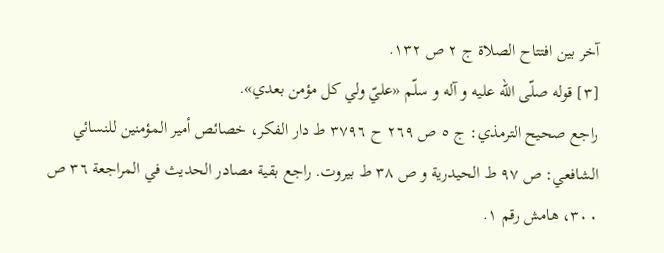آخر بين افتتاح الصلاة ج ٢ ص ١٣٢.
[٣] قوله صلّى اللّه عليه و آله و سلّم «عليّ ولي كل مؤمن بعدي».
راجع صحيح الترمذي: ج ٥ ص ٢٦٩ ح ٣٧٩٦ ط دار الفكر، خصائص أمير المؤمنين للنسائي الشافعي: ص ٩٧ ط الحيدرية و ص ٣٨ ط بيروت. راجع بقية مصادر الحديث في المراجعة ٣٦ ص ٣٠٠، هامش رقم ١.